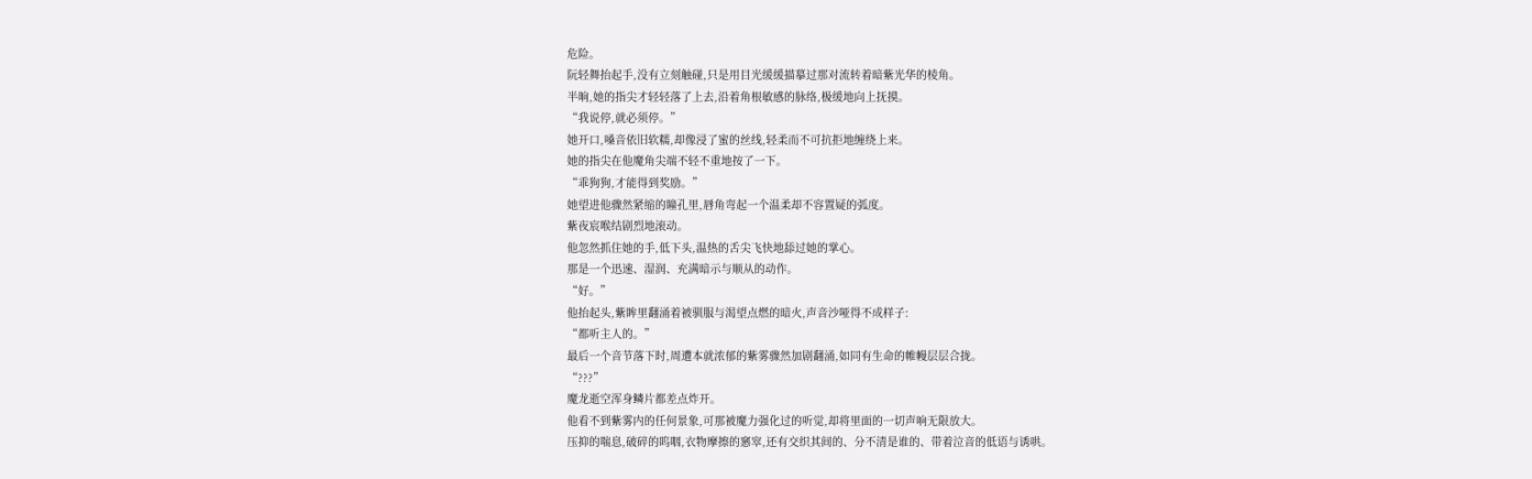危险。
阮轻舞抬起手,没有立刻触碰,只是用目光缓缓描摹过那对流转着暗紫光华的棱角。
半晌,她的指尖才轻轻落了上去,沿着角根敏感的脉络,极缓地向上抚摸。
“我说停,就必须停。”
她开口,嗓音依旧软糯,却像浸了蜜的丝线,轻柔而不可抗拒地缠绕上来。
她的指尖在他魔角尖端不轻不重地按了一下。
“乖狗狗,才能得到奖励。”
她望进他骤然紧缩的瞳孔里,唇角弯起一个温柔却不容置疑的弧度。
紫夜宸喉结剧烈地滚动。
他忽然抓住她的手,低下头,温热的舌尖飞快地舔过她的掌心。
那是一个迅速、湿润、充满暗示与顺从的动作。
“好。”
他抬起头,紫眸里翻涌着被驯服与渴望点燃的暗火,声音沙哑得不成样子:
“都听主人的。”
最后一个音节落下时,周遭本就浓郁的紫雾骤然加剧翻涌,如同有生命的帷幔层层合拢。
“???”
魔龙逝空浑身鳞片都差点炸开。
他看不到紫雾内的任何景象,可那被魔力强化过的听觉,却将里面的一切声响无限放大。
压抑的喘息,破碎的呜咽,衣物摩擦的窸窣,还有交织其间的、分不清是谁的、带着泣音的低语与诱哄。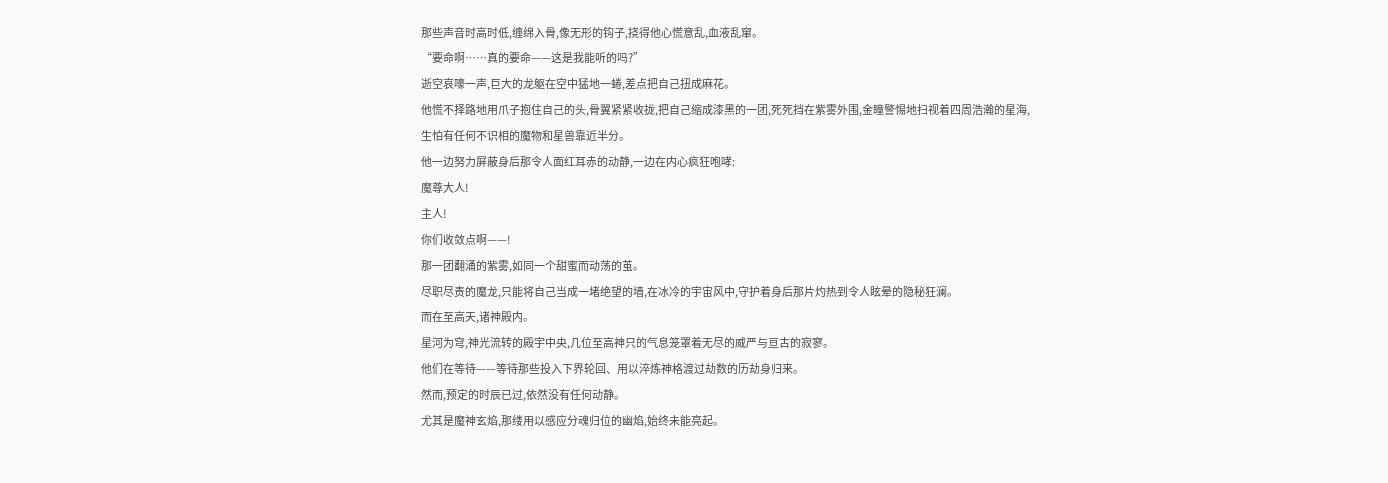那些声音时高时低,缠绵入骨,像无形的钩子,挠得他心慌意乱,血液乱窜。
“要命啊……真的要命——这是我能听的吗?”
逝空哀嚎一声,巨大的龙躯在空中猛地一蜷,差点把自己扭成麻花。
他慌不择路地用爪子抱住自己的头,骨翼紧紧收拢,把自己缩成漆黑的一团,死死挡在紫雾外围,金瞳警惕地扫视着四周浩瀚的星海,生怕有任何不识相的魔物和星兽靠近半分。
他一边努力屏蔽身后那令人面红耳赤的动静,一边在内心疯狂咆哮:
魔尊大人!
主人!
你们收敛点啊——!
那一团翻涌的紫雾,如同一个甜蜜而动荡的茧。
尽职尽责的魔龙,只能将自己当成一堵绝望的墙,在冰冷的宇宙风中,守护着身后那片灼热到令人眩晕的隐秘狂澜。
而在至高天,诸神殿内。
星河为穹,神光流转的殿宇中央,几位至高神只的气息笼罩着无尽的威严与亘古的寂寥。
他们在等待——等待那些投入下界轮回、用以淬炼神格渡过劫数的历劫身归来。
然而,预定的时辰已过,依然没有任何动静。
尤其是魔神玄焰,那缕用以感应分魂归位的幽焰,始终未能亮起。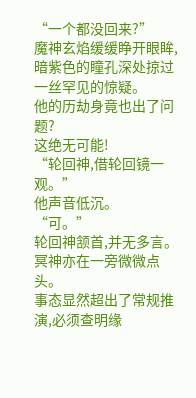“一个都没回来?”
魔神玄焰缓缓睁开眼眸,暗紫色的瞳孔深处掠过一丝罕见的惊疑。
他的历劫身竟也出了问题?
这绝无可能!
“轮回神,借轮回镜一观。”
他声音低沉。
“可。”
轮回神颔首,并无多言。
冥神亦在一旁微微点头。
事态显然超出了常规推演,必须查明缘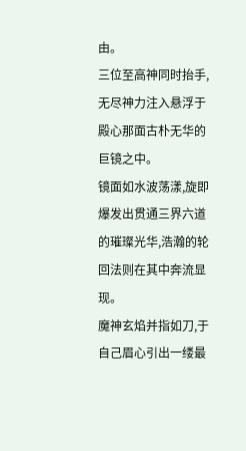由。
三位至高神同时抬手,无尽神力注入悬浮于殿心那面古朴无华的巨镜之中。
镜面如水波荡漾,旋即爆发出贯通三界六道的璀璨光华,浩瀚的轮回法则在其中奔流显现。
魔神玄焰并指如刀,于自己眉心引出一缕最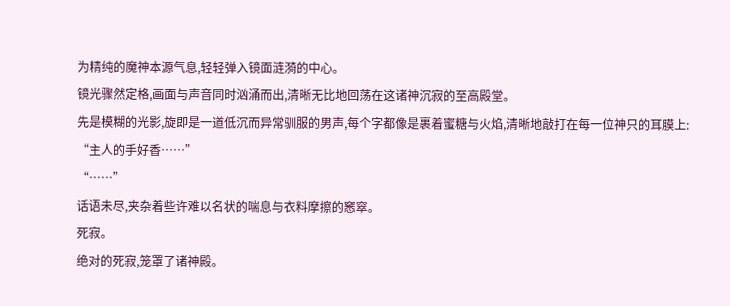为精纯的魔神本源气息,轻轻弹入镜面涟漪的中心。
镜光骤然定格,画面与声音同时汹涌而出,清晰无比地回荡在这诸神沉寂的至高殿堂。
先是模糊的光影,旋即是一道低沉而异常驯服的男声,每个字都像是裹着蜜糖与火焰,清晰地敲打在每一位神只的耳膜上:
“主人的手好香……”
“……”
话语未尽,夹杂着些许难以名状的喘息与衣料摩擦的窸窣。
死寂。
绝对的死寂,笼罩了诸神殿。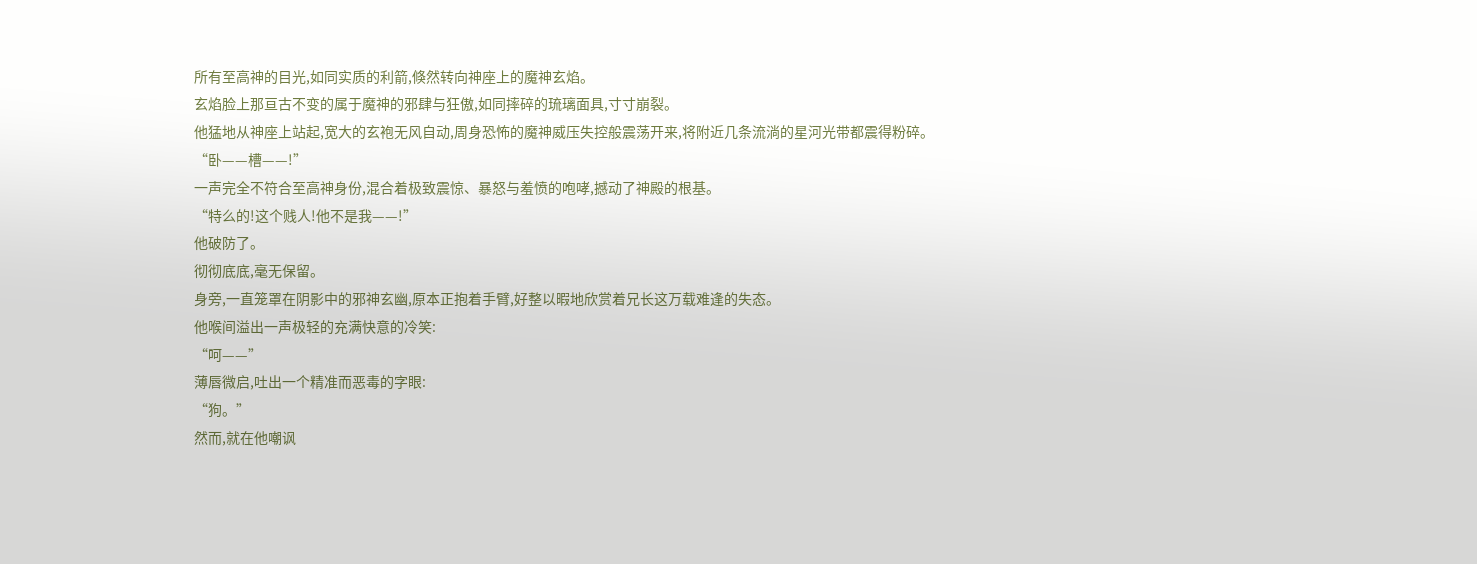所有至高神的目光,如同实质的利箭,倏然转向神座上的魔神玄焰。
玄焰脸上那亘古不变的属于魔神的邪肆与狂傲,如同摔碎的琉璃面具,寸寸崩裂。
他猛地从神座上站起,宽大的玄袍无风自动,周身恐怖的魔神威压失控般震荡开来,将附近几条流淌的星河光带都震得粉碎。
“卧——槽——!”
一声完全不符合至高神身份,混合着极致震惊、暴怒与羞愤的咆哮,撼动了神殿的根基。
“特么的!这个贱人!他不是我——!”
他破防了。
彻彻底底,毫无保留。
身旁,一直笼罩在阴影中的邪神玄幽,原本正抱着手臂,好整以暇地欣赏着兄长这万载难逢的失态。
他喉间溢出一声极轻的充满快意的冷笑:
“呵——”
薄唇微启,吐出一个精准而恶毒的字眼:
“狗。”
然而,就在他嘲讽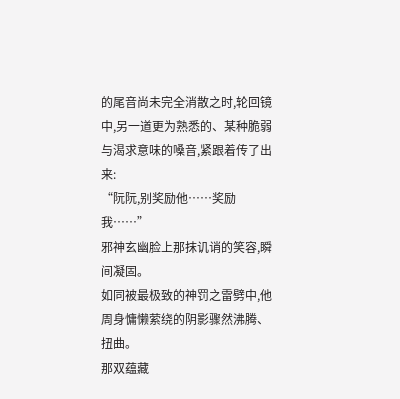的尾音尚未完全消散之时,轮回镜中,另一道更为熟悉的、某种脆弱与渴求意味的嗓音,紧跟着传了出来:
“阮阮,别奖励他……奖励我……”
邪神玄幽脸上那抹讥诮的笑容,瞬间凝固。
如同被最极致的神罚之雷劈中,他周身慵懒萦绕的阴影骤然沸腾、扭曲。
那双蕴藏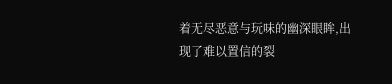着无尽恶意与玩味的幽深眼眸,出现了难以置信的裂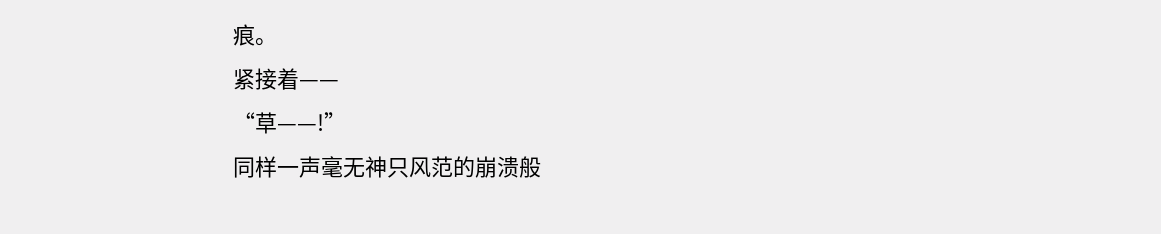痕。
紧接着——
“草——!”
同样一声毫无神只风范的崩溃般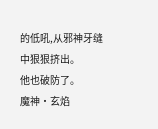的低吼,从邪神牙缝中狠狠挤出。
他也破防了。
魔神·玄焰